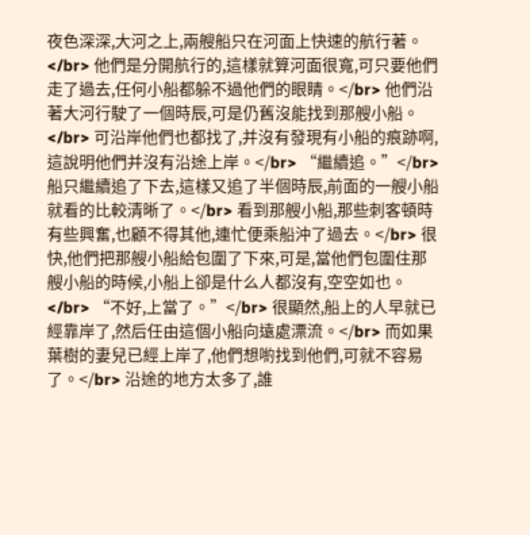夜色深深,大河之上,兩艘船只在河面上快速的航行著。</br> 他們是分開航行的,這樣就算河面很寬,可只要他們走了過去,任何小船都躲不過他們的眼睛。</br> 他們沿著大河行駛了一個時辰,可是仍舊沒能找到那艘小船。</br> 可沿岸他們也都找了,并沒有發現有小船的痕跡啊,這說明他們并沒有沿途上岸。</br> “繼續追。”</br> 船只繼續追了下去,這樣又追了半個時辰,前面的一艘小船就看的比較清晰了。</br> 看到那艘小船,那些刺客頓時有些興奮,也顧不得其他,連忙便乘船沖了過去。</br> 很快,他們把那艘小船給包圍了下來,可是,當他們包圍住那艘小船的時候,小船上卻是什么人都沒有,空空如也。</br> “不好,上當了。”</br> 很顯然,船上的人早就已經靠岸了,然后任由這個小船向遠處漂流。</br> 而如果葉樹的妻兒已經上岸了,他們想喲找到他們,可就不容易了。</br> 沿途的地方太多了,誰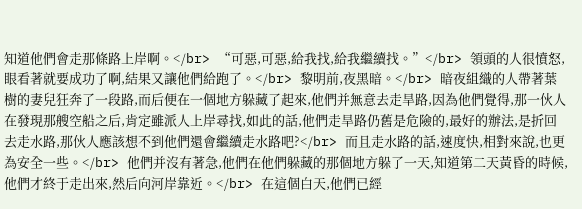知道他們會走那條路上岸啊。</br> “可惡,可惡,給我找,給我繼續找。”</br> 領頭的人很憤怒,眼看著就要成功了啊,結果又讓他們給跑了。</br> 黎明前,夜黑暗。</br> 暗夜組織的人帶著葉樹的妻兒狂奔了一段路,而后便在一個地方躲藏了起來,他們并無意去走旱路,因為他們覺得,那一伙人在發現那艘空船之后,肯定雖派人上岸尋找,如此的話,他們走旱路仍舊是危險的,最好的辦法,是折回去走水路,那伙人應該想不到他們還會繼續走水路吧?</br> 而且走水路的話,速度快,相對來說,也更為安全一些。</br> 他們并沒有著急,他們在他們躲藏的那個地方躲了一天,知道第二天黃昏的時候,他們才終于走出來,然后向河岸靠近。</br> 在這個白天,他們已經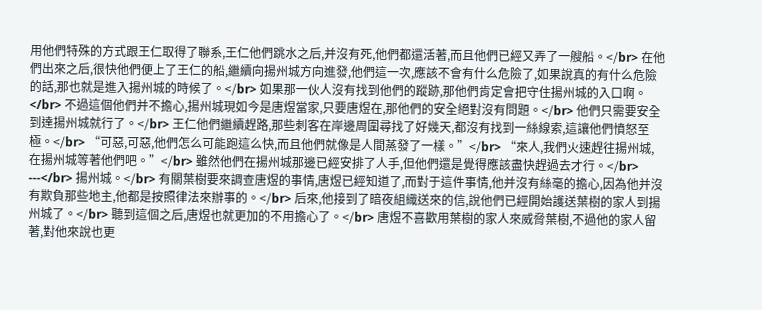用他們特殊的方式跟王仁取得了聯系,王仁他們跳水之后,并沒有死,他們都還活著,而且他們已經又弄了一艘船。</br> 在他們出來之后,很快他們便上了王仁的船,繼續向揚州城方向進發,他們這一次,應該不會有什么危險了,如果說真的有什么危險的話,那也就是進入揚州城的時候了。</br> 如果那一伙人沒有找到他們的蹤跡,那他們肯定會把守住揚州城的入口啊。</br> 不過這個他們并不擔心,揚州城現如今是唐煜當家,只要唐煜在,那他們的安全絕對沒有問題。</br> 他們只需要安全到達揚州城就行了。</br> 王仁他們繼續趕路,那些刺客在岸邊周圍尋找了好幾天,都沒有找到一絲線索,這讓他們憤怒至極。</br> “可惡,可惡,他們怎么可能跑這么快,而且他們就像是人間蒸發了一樣。”</br> “來人,我們火速趕往揚州城,在揚州城等著他們吧。”</br> 雖然他們在揚州城那邊已經安排了人手,但他們還是覺得應該盡快趕過去才行。</br> ---</br> 揚州城。</br> 有關葉樹要來調查唐煜的事情,唐煜已經知道了,而對于這件事情,他并沒有絲毫的擔心,因為他并沒有欺負那些地主,他都是按照律法來辦事的。</br> 后來,他接到了暗夜組織送來的信,說他們已經開始護送葉樹的家人到揚州城了。</br> 聽到這個之后,唐煜也就更加的不用擔心了。</br> 唐煜不喜歡用葉樹的家人來威脅葉樹,不過他的家人留著,對他來說也更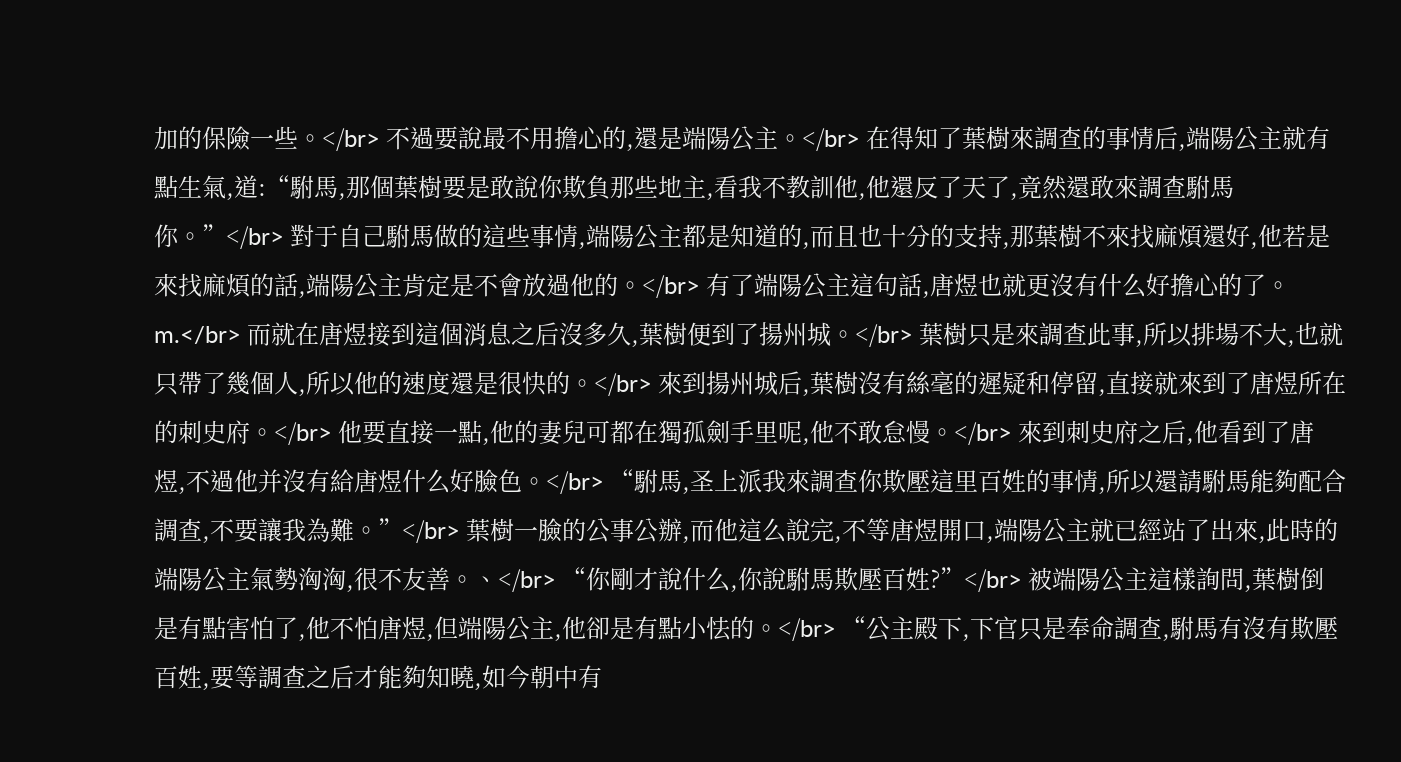加的保險一些。</br> 不過要說最不用擔心的,還是端陽公主。</br> 在得知了葉樹來調查的事情后,端陽公主就有點生氣,道:“駙馬,那個葉樹要是敢說你欺負那些地主,看我不教訓他,他還反了天了,竟然還敢來調查駙馬你。”</br> 對于自己駙馬做的這些事情,端陽公主都是知道的,而且也十分的支持,那葉樹不來找麻煩還好,他若是來找麻煩的話,端陽公主肯定是不會放過他的。</br> 有了端陽公主這句話,唐煜也就更沒有什么好擔心的了。m.</br> 而就在唐煜接到這個消息之后沒多久,葉樹便到了揚州城。</br> 葉樹只是來調查此事,所以排場不大,也就只帶了幾個人,所以他的速度還是很快的。</br> 來到揚州城后,葉樹沒有絲毫的遲疑和停留,直接就來到了唐煜所在的刺史府。</br> 他要直接一點,他的妻兒可都在獨孤劍手里呢,他不敢怠慢。</br> 來到刺史府之后,他看到了唐煜,不過他并沒有給唐煜什么好臉色。</br> “駙馬,圣上派我來調查你欺壓這里百姓的事情,所以還請駙馬能夠配合調查,不要讓我為難。”</br> 葉樹一臉的公事公辦,而他這么說完,不等唐煜開口,端陽公主就已經站了出來,此時的端陽公主氣勢洶洶,很不友善。、</br> “你剛才說什么,你說駙馬欺壓百姓?”</br> 被端陽公主這樣詢問,葉樹倒是有點害怕了,他不怕唐煜,但端陽公主,他卻是有點小怯的。</br> “公主殿下,下官只是奉命調查,駙馬有沒有欺壓百姓,要等調查之后才能夠知曉,如今朝中有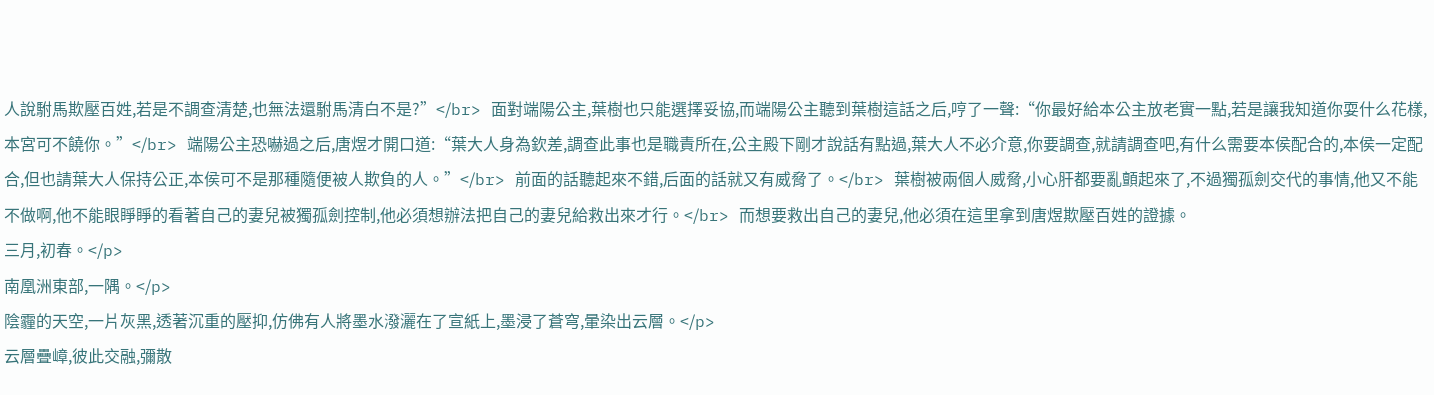人說駙馬欺壓百姓,若是不調查清楚,也無法還駙馬清白不是?”</br> 面對端陽公主,葉樹也只能選擇妥協,而端陽公主聽到葉樹這話之后,哼了一聲:“你最好給本公主放老實一點,若是讓我知道你耍什么花樣,本宮可不饒你。”</br> 端陽公主恐嚇過之后,唐煜才開口道:“葉大人身為欽差,調查此事也是職責所在,公主殿下剛才說話有點過,葉大人不必介意,你要調查,就請調查吧,有什么需要本侯配合的,本侯一定配合,但也請葉大人保持公正,本侯可不是那種隨便被人欺負的人。”</br> 前面的話聽起來不錯,后面的話就又有威脅了。</br> 葉樹被兩個人威脅,小心肝都要亂顫起來了,不過獨孤劍交代的事情,他又不能不做啊,他不能眼睜睜的看著自己的妻兒被獨孤劍控制,他必須想辦法把自己的妻兒給救出來才行。</br> 而想要救出自己的妻兒,他必須在這里拿到唐煜欺壓百姓的證據。
三月,初春。</p>
南凰洲東部,一隅。</p>
陰霾的天空,一片灰黑,透著沉重的壓抑,仿佛有人將墨水潑灑在了宣紙上,墨浸了蒼穹,暈染出云層。</p>
云層疊嶂,彼此交融,彌散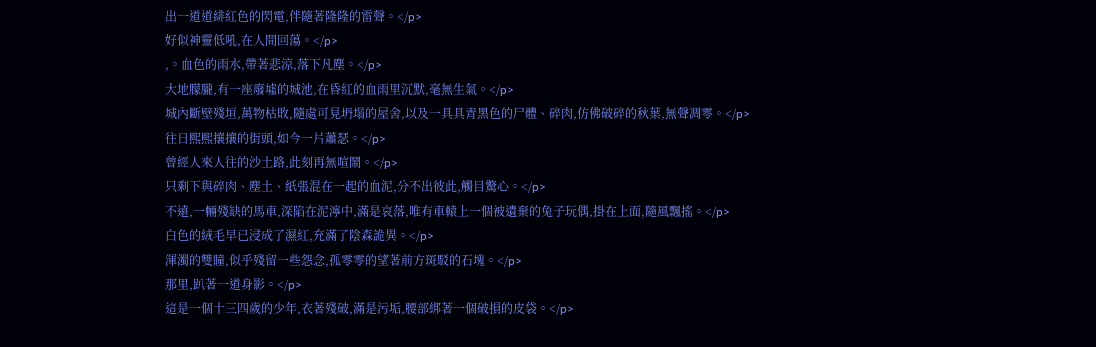出一道道緋紅色的閃電,伴隨著隆隆的雷聲。</p>
好似神靈低吼,在人間回蕩。</p>
,。血色的雨水,帶著悲涼,落下凡塵。</p>
大地朦朧,有一座廢墟的城池,在昏紅的血雨里沉默,毫無生氣。</p>
城內斷壁殘垣,萬物枯敗,隨處可見坍塌的屋舍,以及一具具青黑色的尸體、碎肉,仿佛破碎的秋葉,無聲凋零。</p>
往日熙熙攘攘的街頭,如今一片蕭瑟。</p>
曾經人來人往的沙土路,此刻再無喧鬧。</p>
只剩下與碎肉、塵土、紙張混在一起的血泥,分不出彼此,觸目驚心。</p>
不遠,一輛殘缺的馬車,深陷在泥濘中,滿是哀落,唯有車轅上一個被遺棄的兔子玩偶,掛在上面,隨風飄搖。</p>
白色的絨毛早已浸成了濕紅,充滿了陰森詭異。</p>
渾濁的雙瞳,似乎殘留一些怨念,孤零零的望著前方斑駁的石塊。</p>
那里,趴著一道身影。</p>
這是一個十三四歲的少年,衣著殘破,滿是污垢,腰部綁著一個破損的皮袋。</p>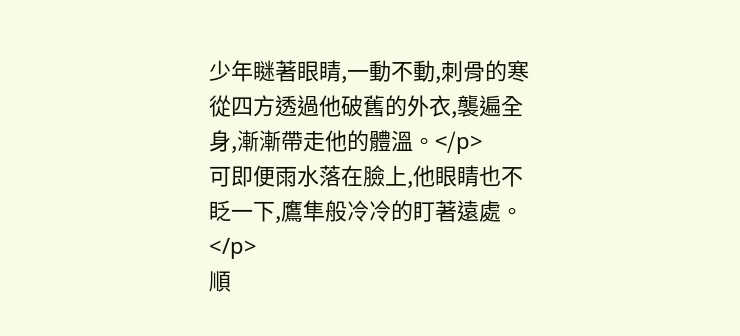少年瞇著眼睛,一動不動,刺骨的寒從四方透過他破舊的外衣,襲遍全身,漸漸帶走他的體溫。</p>
可即便雨水落在臉上,他眼睛也不眨一下,鷹隼般冷冷的盯著遠處。</p>
順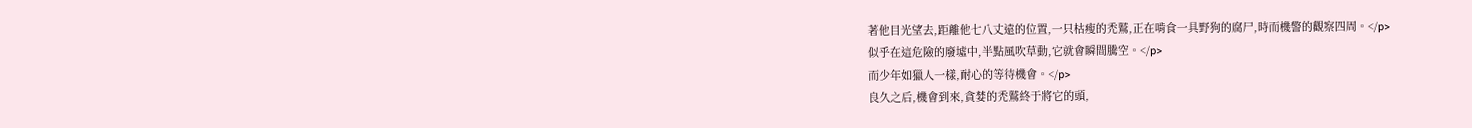著他目光望去,距離他七八丈遠的位置,一只枯瘦的禿鷲,正在啃食一具野狗的腐尸,時而機警的觀察四周。</p>
似乎在這危險的廢墟中,半點風吹草動,它就會瞬間騰空。</p>
而少年如獵人一樣,耐心的等待機會。</p>
良久之后,機會到來,貪婪的禿鷲終于將它的頭,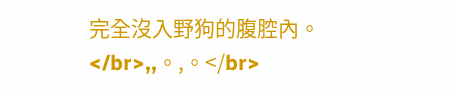完全沒入野狗的腹腔內。</br>,,。,。</br>